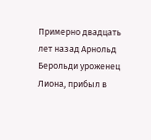Примерно двадцать лет назад Арнольд Берольди уроженец Лиона, прибыл в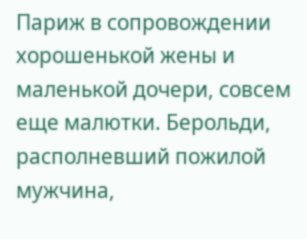Париж в сопровождении хорошенькой жены и маленькой дочери, совсем еще малютки. Берольди, располневший пожилой мужчина,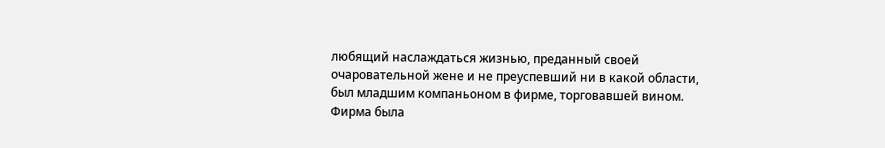любящий наслаждаться жизнью, преданный своей очаровательной жене и не преуспевший ни в какой области, был младшим компаньоном в фирме, торговавшей вином. Фирма была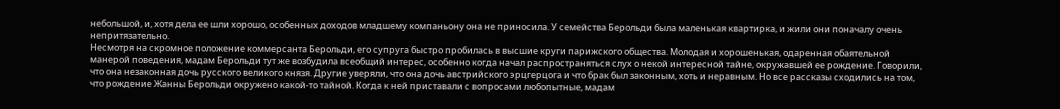небольшой, и, хотя дела ее шли хорошо, особенных доходов младшему компаньону она не приносила. У семейства Берольди была маленькая квартирка, и жили они поначалу очень непритязательно.
Несмотря на скромное положение коммерсанта Берольди, его супруга быстро пробилась в высшие круги парижского общества. Молодая и хорошенькая, одаренная обаятельной манерой поведения, мадам Берольди тут же возбудила всеобщий интерес, особенно когда начал распространяться слух о некой интересной тайне, окружавшей ее рождение. Говорили, что она незаконная дочь русского великого князя. Другие уверяли, что она дочь австрийского эрцгерцога и что брак был законным, хоть и неравным. Но все рассказы сходились на том, что рождение Жанны Берольди окружено какой-то тайной. Когда к ней приставали с вопросами любопытные, мадам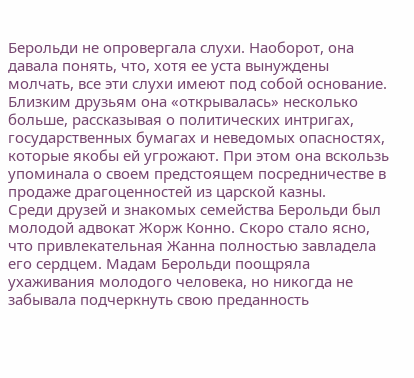Берольди не опровергала слухи. Наоборот, она давала понять, что, хотя ее уста вынуждены молчать, все эти слухи имеют под собой основание. Близким друзьям она «открывалась» несколько больше, рассказывая о политических интригах, государственных бумагах и неведомых опасностях, которые якобы ей угрожают. При этом она вскользь упоминала о своем предстоящем посредничестве в продаже драгоценностей из царской казны.
Среди друзей и знакомых семейства Берольди был молодой адвокат Жорж Конно. Скоро стало ясно, что привлекательная Жанна полностью завладела его сердцем. Мадам Берольди поощряла ухаживания молодого человека, но никогда не забывала подчеркнуть свою преданность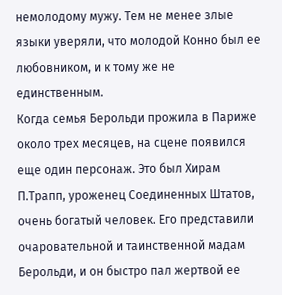немолодому мужу. Тем не менее злые языки уверяли, что молодой Конно был ее любовником, и к тому же не единственным.
Когда семья Берольди прожила в Париже около трех месяцев, на сцене появился еще один персонаж. Это был Хирам П.Трапп, уроженец Соединенных Штатов, очень богатый человек. Его представили очаровательной и таинственной мадам Берольди, и он быстро пал жертвой ее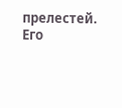прелестей. Его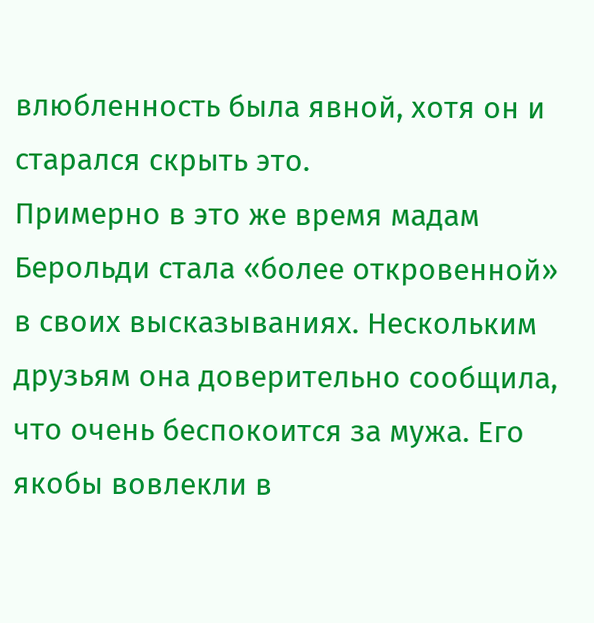влюбленность была явной, хотя он и старался скрыть это.
Примерно в это же время мадам Берольди стала «более откровенной» в своих высказываниях. Нескольким друзьям она доверительно сообщила, что очень беспокоится за мужа. Его якобы вовлекли в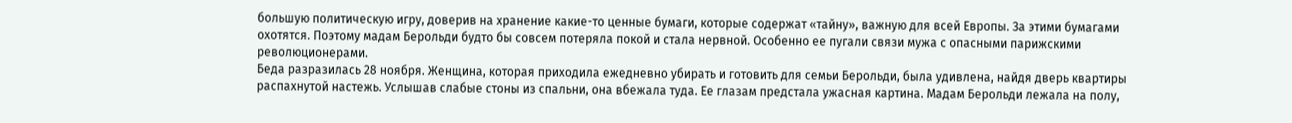большую политическую игру, доверив на хранение какие-то ценные бумаги, которые содержат «тайну», важную для всей Европы. За этими бумагами охотятся. Поэтому мадам Берольди будто бы совсем потеряла покой и стала нервной. Особенно ее пугали связи мужа с опасными парижскими революционерами.
Беда разразилась 28 ноября. Женщина, которая приходила ежедневно убирать и готовить для семьи Берольди, была удивлена, найдя дверь квартиры распахнутой настежь. Услышав слабые стоны из спальни, она вбежала туда. Ее глазам предстала ужасная картина. Мадам Берольди лежала на полу,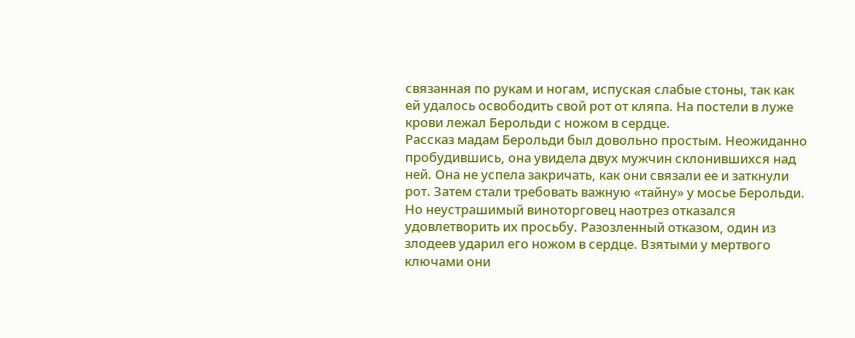связанная по рукам и ногам, испуская слабые стоны, так как ей удалось освободить свой рот от кляпа. На постели в луже крови лежал Берольди с ножом в сердце.
Рассказ мадам Берольди был довольно простым. Неожиданно пробудившись, она увидела двух мужчин склонившихся над ней. Она не успела закричать, как они связали ее и заткнули рот. Затем стали требовать важную «тайну» у мосье Берольди.
Но неустрашимый виноторговец наотрез отказался удовлетворить их просьбу. Разозленный отказом, один из злодеев ударил его ножом в сердце. Взятыми у мертвого ключами они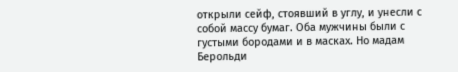открыли сейф, стоявший в углу, и унесли с собой массу бумаг. Оба мужчины были с густыми бородами и в масках. Но мадам Берольди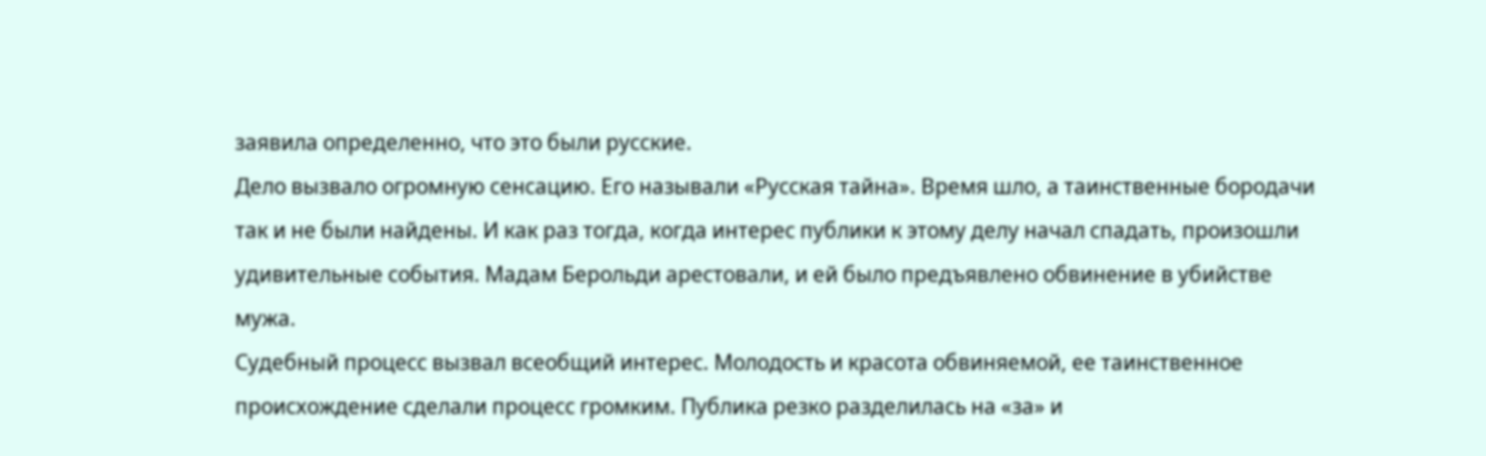заявила определенно, что это были русские.
Дело вызвало огромную сенсацию. Его называли «Русская тайна». Время шло, а таинственные бородачи так и не были найдены. И как раз тогда, когда интерес публики к этому делу начал спадать, произошли удивительные события. Мадам Берольди арестовали, и ей было предъявлено обвинение в убийстве мужа.
Судебный процесс вызвал всеобщий интерес. Молодость и красота обвиняемой, ее таинственное происхождение сделали процесс громким. Публика резко разделилась на «за» и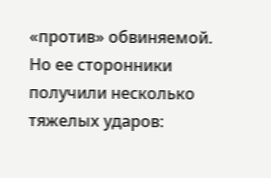«против» обвиняемой. Но ее сторонники получили несколько тяжелых ударов: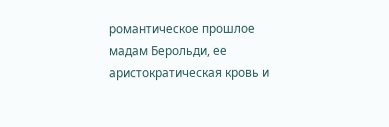романтическое прошлое мадам Берольди, ее аристократическая кровь и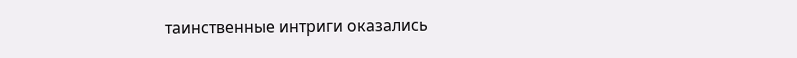таинственные интриги оказались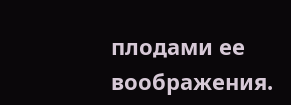плодами ее воображения.